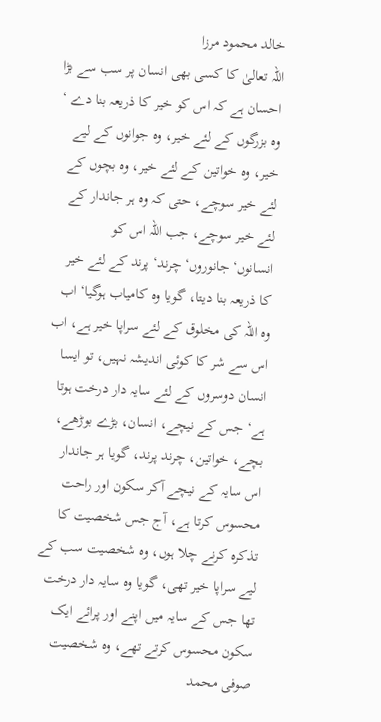خالد محمود مرزا
اللہ تعالیٰ کا کسی بھی انسان پر سب سے بڑا احسان ہے کہ اس کو خیر کا ذریعہ بنا دے ‘ وہ بزرگوں کے لئے خیر، وہ جوانوں کے لیے خیر، وہ خواتین کے لئے خیر، وہ بچوں کے لئے خیر سوچے، حتی کہ وہ ہر جاندار کے لئے خیر سوچے، جب اللہ اس کو انسانوں‘جانوروں‘ چرند‘ پرند کے لئے خیر کا ذریعہ بنا دیتا، گویا وہ کامیاب ہوگیا‘ اب وہ اللہ کی مخلوق کے لئے سراپا خیر ہے، اب اس سے شر کا کوئی اندیشہ نہیں، تو ایسا انسان دوسروں کے لئے سایہ دار درخت ہوتا ہے‘ جس کے نیچے، انسان، بڑے بوڑھے، بچے، خواتین، چرند پرند، گویا ہر جاندار اس سایہ کے نیچے آکر سکون اور راحت محسوس کرتا ہے، آج جس شخصیت کا تذکرہ کرنے چلا ہوں، وہ شخصیت سب کے لیے سراپا خیر تھی، گویا وہ سایہ دار درخت تھا جس کے سایہ میں اپنے اور پرائے ایک سکون محسوس کرتے تھے، وہ شخصیت صوفی محمد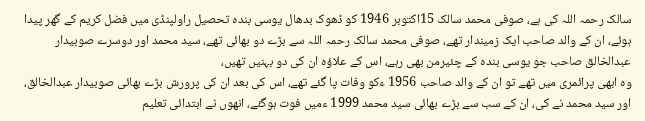سالک رحمہ اللہ کی ہے، صوفی محمد سالک 15اکتوبر 1946 کو ڈھوک بدھال یوسی بندہ تحصیل راولپنڈی میں فضل کریم کے گھر پیدا ہوئے، ان کے والد صاحب ایک زمیندار تھے، صوفی محمد سالک رحمہ اللہ سے بڑے دو بھائی تھے، سید محمد اور دوسرے صوبیدار عبدالخالق صاحب جو یوسی بندہ کے چئیرمن بھی رہے، اس کے علاؤہ ان کی دو بہنیں تھیں،
وہ ابھی پرائمری میں تھے تو ان کے والد صاحب 1956 ءکو وفات پا گئے تھے، اس کی بعد ان کی پرورش بڑے بھائی صوبیدار عبدالخالق، اور سید محمد نے کی، ان کے سب سے بڑے بھائی سید محمد 1999 ءمیں فوت ہوگئے، انھوں نے ابتدائی تعلیم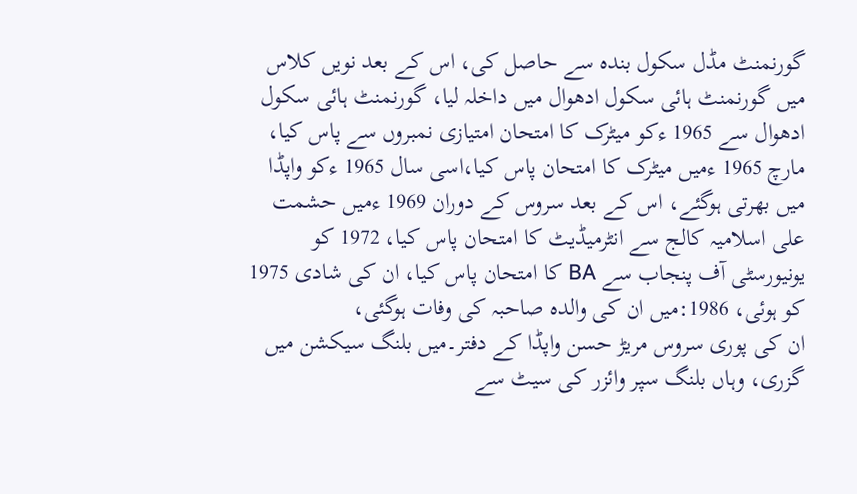گورنمنٹ مڈل سکول بندہ سے حاصل کی، اس کے بعد نویں کلاس میں گورنمنٹ ہائی سکول ادھوال میں داخلہ لیا، گورنمنٹ ہائی سکول ادھوال سے 1965 ءکو میٹرک کا امتحان امتیازی نمبروں سے پاس کیا، مارچ 1965 ءمیں میٹرک کا امتحان پاس کیا،اسی سال 1965 ءکو واپڈا میں بھرتی ہوگئے، اس کے بعد سروس کے دوران 1969 ءمیں حشمت علی اسلامیہ کالج سے انٹرمیڈیٹ کا امتحان پاس کیا، 1972 کو یونیورسٹی آف پنجاب سے BA کا امتحان پاس کیا، ان کی شادی 1975 کو ہوئی، 1986:میں ان کی والدہ صاحبہ کی وفات ہوگئی،
ان کی پوری سروس مریڑ حسن واپڈا کے دفتر۔میں بلنگ سیکشن میں گزری، وہاں بلنگ سپر وائزر کی سیٹ سے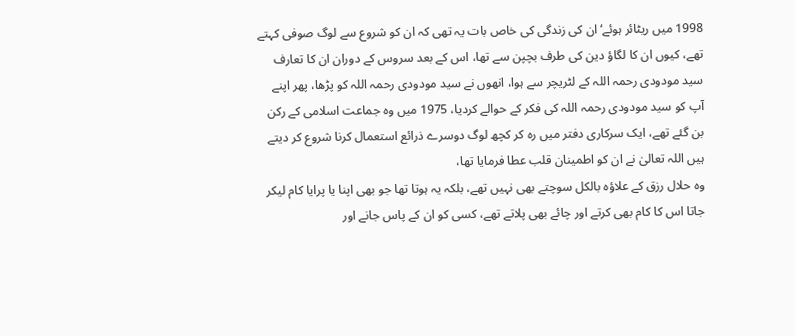1998 میں ریٹائر ہوئے‘ ان کی زندگی کی خاص بات یہ تھی کہ ان کو شروع سے لوگ صوفی کہتے تھے، کیوں ان کا لگاؤ دین کی طرف بچپن سے تھا، اس کے بعد سروس کے دوران ان کا تعارف سید مودودی رحمہ اللہ کے لٹریچر سے ہوا، انھوں نے سید مودودی رحمہ اللہ کو پڑھا، پھر اپنے آپ کو سید مودودی رحمہ اللہ کی فکر کے حوالے کردیا، 1975 میں وہ جماعت اسلامی کے رکن بن گئے تھے، ایک سرکاری دفتر میں رہ کر کچھ لوگ دوسرے ذرائع استعمال کرنا شروع کر دیتے ہیں اللہ تعالیٰ نے ان کو اطمینان قلب عطا فرمایا تھا،
وہ حلال رزق کے علاؤہ بالکل سوچتے بھی نہیں تھے، بلکہ یہ ہوتا تھا جو بھی اپنا یا پرایا کام لیکر جاتا اس کا کام بھی کرتے اور چائے بھی پلاتے تھے، کسی کو ان کے پاس جانے اور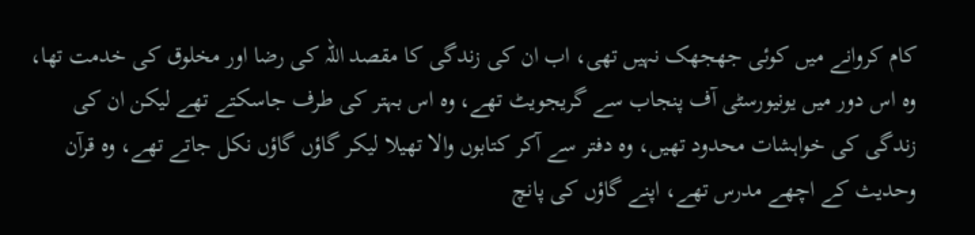کام کروانے میں کوئی جھجھک نہیں تھی، اب ان کی زندگی کا مقصد اللہ کی رضا اور مخلوق کی خدمت تھا، وہ اس دور میں یونیورسٹی آف پنجاب سے گریجویٹ تھے، وہ اس بہتر کی طرف جاسکتے تھے لیکن ان کی زندگی کی خواہشات محدود تھیں، وہ دفتر سے آکر کتابوں والا تھیلا لیکر گاؤں گاؤں نکل جاتے تھے، وہ قرآن وحدیث کے اچھے مدرس تھے، اپنے گاؤں کی پانچ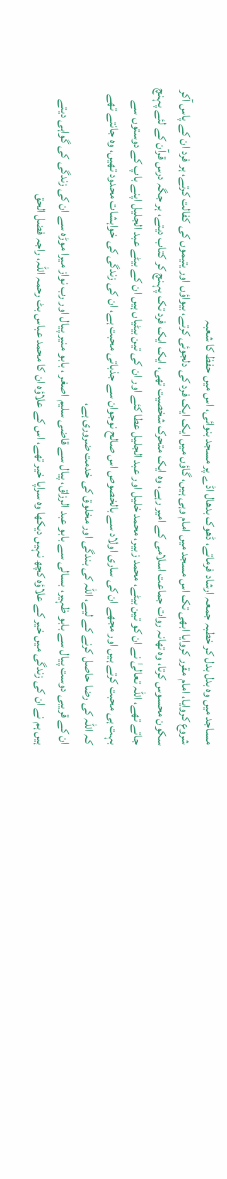مساجد میں وہ بدل بدل کر خطبہ جمعہ ارشاد فرماتے، ڈھوک بدھال اڈے پر مسجد بنوائی، اس میں حفظ کا شعبہ
شروع کروایا، امام مقرر کروایا ابھی تک اس مسجد میں امام وہی ہیں، گاؤں میں ایک ایک فرد کی دلجوئی کرتے، بیواؤں اور یتیموں کی کفالت کرتے، ہر فرد ان کے پاس آکر سکون محسوس کرتا، وہ تھانہ روات جماعت اسلامی کے امیر رہے، وہ ایک متحرک شخصیت تھی، ایک ایک فرد تک پہنچ کر کتاب دیتے، ہر جگہ درس قرآن کے لئے پہنچ جاتے تھے، اللہ تعالیٰ نے ان کو تین بیٹے، محمد زبیر، محمد خلیل اور عبد الجلیل عطا کئے اور ان کی تین بیٹیاں ہیں ان کے بیٹے عبد الجلیل اپنے باپ کے دوستوں سے بہت ہی محبت کرتے ہیں اور مجھے ان کی ساری اولاد سے بالخصوص اس صالح نوجوان سے جذباتی محبت ہے، ان کی زندگی کی خواہشات محدود تھیں، وہ جانتے تھے کہ اللہ کی رضا حاصل کرنے کے لیے، اللہ کی بندگی اور مخلوق کی خدمت ضروری ہے،
ان کے قریبی دوست پیال سے بابو ظہیر، بسالی سے بابو عبد الرزاق، پیال سے قاضی سلیم اصغر ، بابو منیر پیال اور رب نواز میرا موڑہ سے ان کی زندگی کی گواہی دیتے ہیں ہم نے ان کی زندگی میں خیر کے علاؤہ کچھ نہیں دیکھا وہ سراپا خیر تھے، اس کے علاؤہ ان کا محمد عباس بٹ رحمہ اللہ، راجہ فضل الحق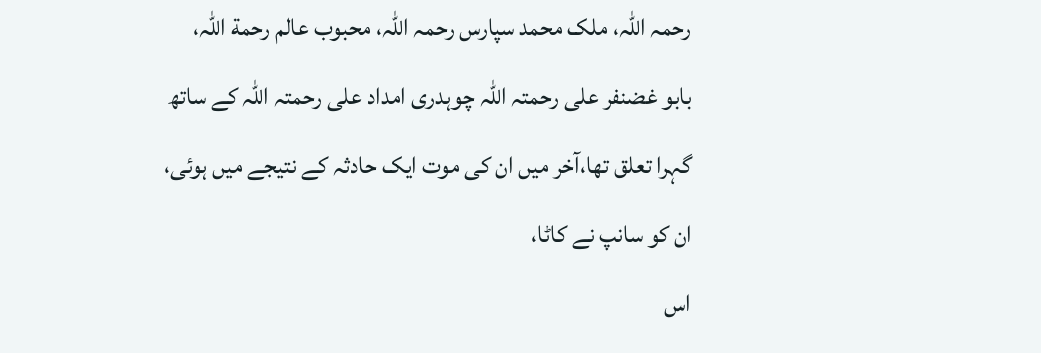رحمہ اللہ، ملک محمد سپارس رحمہ اللہ، محبوب عالم رحمة اللہ، بابو غضنفر علی رحمتہ اللہ چوہدری امداد علی رحمتہ اللہ کے ساتھ گہرا تعلق تھا،آخر میں ان کی موت ایک حادثہ کے نتیجے میں ہوئی، ان کو سانپ نے کاٹا،
اس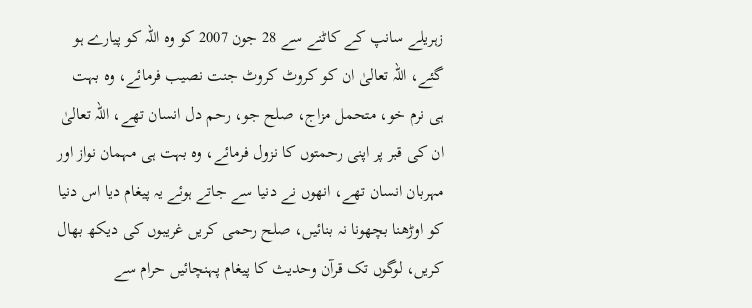زہریلے سانپ کے کاٹنے سے 28 جون 2007 کو وہ اللہ کو پیارے ہو گئے، اللہ تعالیٰ ان کو کروٹ کروٹ جنت نصیب فرمائے، وہ بہت ہی نرم خو، متحمل مزاج، صلح جو، رحم دل انسان تھے، اللہ تعالیٰ ان کی قبر پر اپنی رحمتوں کا نزول فرمائے، وہ بہت ہی مہمان نواز اور مہربان انسان تھے، انھوں نے دنیا سے جاتے ہوئے یہ پیغام دیا اس دنیا کو اوڑھنا بچھونا نہ بنائیں، صلح رحمی کریں غریبوں کی دیکھ بھال کریں، لوگوں تک قرآن وحدیث کا پیغام پہنچائیں حرام سے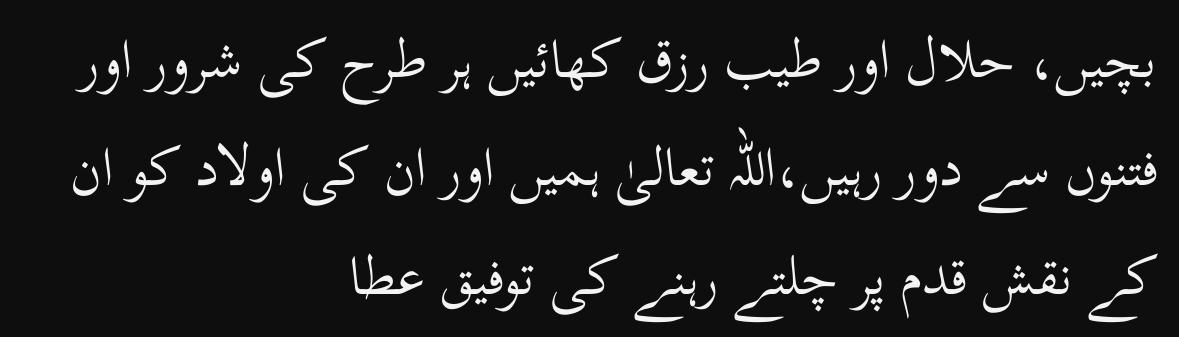بچیں، حلال اور طیب رزق کھائیں ہر طرح کی شرور اور فتنوں سے دور رہیں،اللہ تعالیٰ ہمیں اور ان کی اولاد کو ان کے نقش قدم پر چلتے رہنے کی توفیق عطا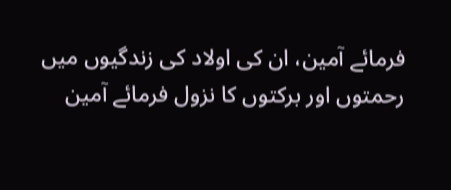فرمائے آمین، ان کی اولاد کی زندگیوں میں رحمتوں اور برکتوں کا نزول فرمائے آمین